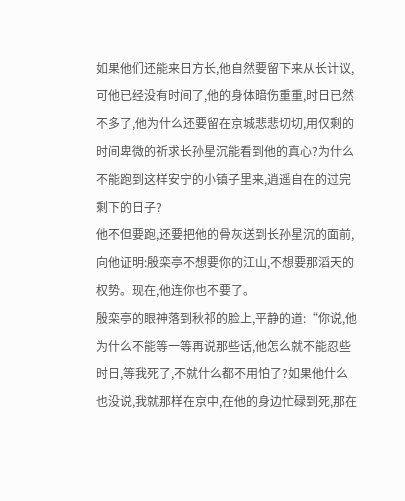如果他们还能来日方长,他自然要留下来从长计议,可他已经没有时间了,他的身体暗伤重重,时日已然不多了,他为什么还要留在京城悲悲切切,用仅剩的时间卑微的祈求长孙星沉能看到他的真心?为什么不能跑到这样安宁的小镇子里来,逍遥自在的过完剩下的日子?
他不但要跑,还要把他的骨灰送到长孙星沉的面前,向他证明:殷栾亭不想要你的江山,不想要那滔天的权势。现在,他连你也不要了。
殷栾亭的眼神落到秋祁的脸上,平静的道:“你说,他为什么不能等一等再说那些话,他怎么就不能忍些时日,等我死了,不就什么都不用怕了?如果他什么也没说,我就那样在京中,在他的身边忙碌到死,那在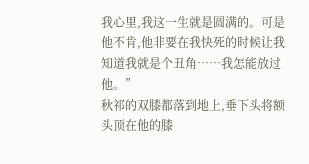我心里,我这一生就是圆满的。可是他不肯,他非要在我快死的时候让我知道我就是个丑角……我怎能放过他。”
秋祁的双膝都落到地上,垂下头将额头顶在他的膝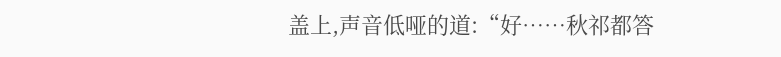盖上,声音低哑的道:“好……秋祁都答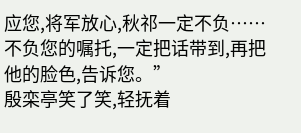应您,将军放心,秋祁一定不负……不负您的嘱托,一定把话带到,再把他的脸色,告诉您。”
殷栾亭笑了笑,轻抚着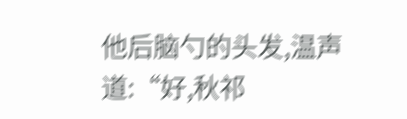他后脑勺的头发,温声道:“好,秋祁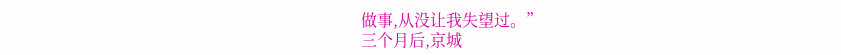做事,从没让我失望过。”
三个月后,京城